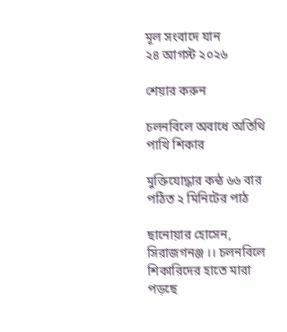মূল সংবাদে যান
২৪ আগস্ট ২০২৬

শেয়ার করুন

চলনবিলে অবাধে অতিথি পাখি শিকার

মুক্তিযোদ্ধার কন্ঠ ৬৬ বার পঠিত ২ মিনিটের পাঠ

ছানোয়ার হোসেন, সিরাজগনঞ্জ ।। চলনবিলে শিকারিদের হাতে মারা পড়ছে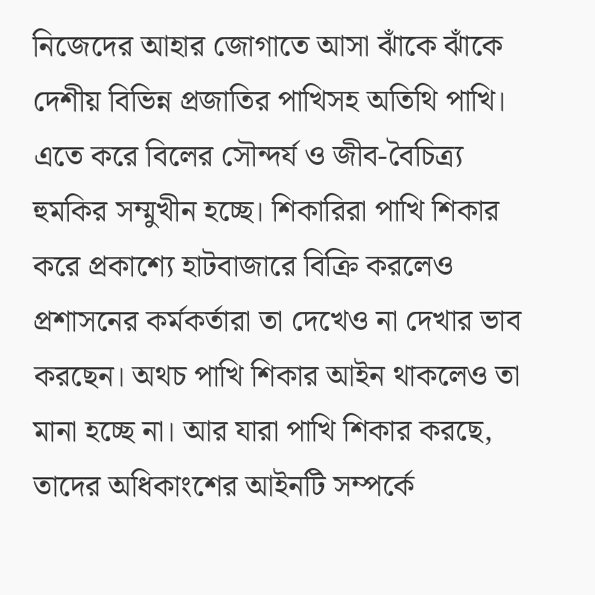নিজেদের আহার জোগাতে আসা ঝাঁকে ঝাঁকে দেশীয় বিভিন্ন প্রজাতির পাখিসহ অতিথি পাখি। এতে করে বিলের সৌন্দর্য ও জীব-বৈচিত্র্য হুমকির সম্মুখীন হচ্ছে। শিকারিরা পাখি শিকার করে প্রকাশ্যে হাটবাজারে বিক্রি করলেও প্রশাসনের কর্মকর্তারা তা দেখেও না দেখার ভাব করছেন। অথচ পাখি শিকার আইন থাকলেও তা মানা হচ্ছে না। আর যারা পাখি শিকার করছে, তাদের অধিকাংশের আইনটি সম্পর্কে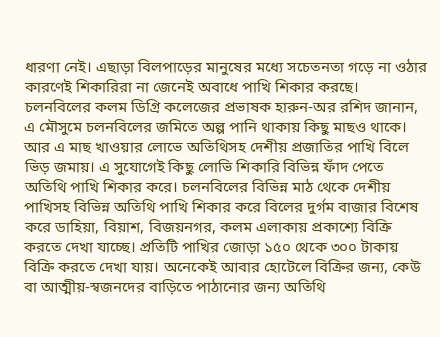ধারণা নেই। এছাড়া বিলপাড়ের মানুষের মধ্যে সচেতনতা গড়ে না ওঠার কারণেই শিকারিরা না জেনেই অবাধে পাখি শিকার করছে। চলনবিলের কলম ডিগ্রি কলেজের প্রভাষক হারুন-অর রশিদ জানান, এ মৌসুমে চলনবিলের জমিতে অল্প পানি থাকায় কিছু মাছও থাকে। আর এ মাছ খাওয়ার লোভে অতিথিসহ দেশীয় প্রজাতির পাখি বিলে ভিড় জমায়। এ সুযোগেই কিছু লোভি শিকারি বিভিন্ন ফাঁদ পেতে অতিথি পাখি শিকার করে। চলনবিলের বিভিন্ন মাঠ থেকে দেশীয় পাখিসহ বিভিন্ন অতিথি পাখি শিকার করে বিলের দুর্গম বাজার বিশেষ করে ডাহিয়া, বিয়াশ, বিজয়নগর, কলম এলাকায় প্রকাশ্যে বিক্রি করতে দেখা যাচ্ছে। প্রতিটি পাখির জোড়া ১৫০ থেকে ৩০০ টাকায় বিক্রি করতে দেখা যায়। অনেকেই আবার হোটেলে বিক্রির জন্য, কেউ বা আত্মীয়-স্বজনদের বাড়িতে পাঠানোর জন্য অতিথি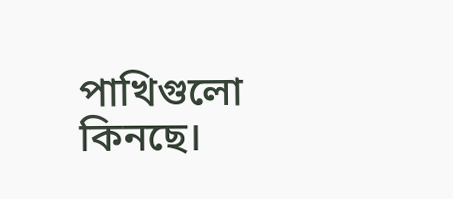পাখিগুলো কিনছে।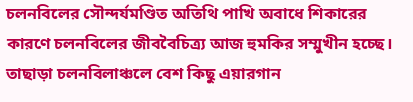চলনবিলের সৌন্দর্যমণ্ডিত অতিথি পাখি অবাধে শিকারের কারণে চলনবিলের জীববৈচিত্র্য আজ হুমকির সম্মুখীন হচ্ছে। তাছাড়া চলনবিলাঞ্চলে বেশ কিছু এয়ারগান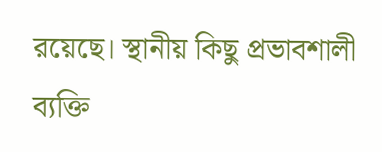রয়েছে। স্থানীয় কিছু প্রভাবশালী ব্যক্তি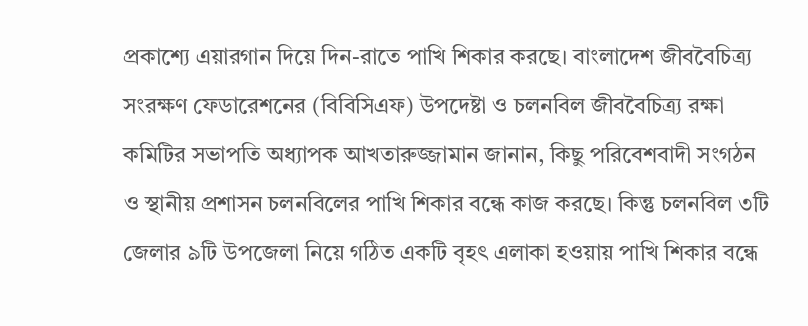প্রকাশ্যে এয়ারগান দিয়ে দিন-রাতে পাখি শিকার করছে। বাংলাদেশ জীববৈচিত্র্য সংরক্ষণ ফেডারেশনের (বিবিসিএফ) উপদেষ্টা ও চলনবিল জীববৈচিত্র্য রক্ষা কমিটির সভাপতি অধ্যাপক আখতারুজ্জামান জানান, কিছু পরিবেশবাদী সংগঠন ও স্থানীয় প্রশাসন চলনবিলের পাখি শিকার বন্ধে কাজ করছে। কিন্তু চলনবিল ৩টি জেলার ৯টি উপজেলা নিয়ে গঠিত একটি বৃহৎ এলাকা হওয়ায় পাখি শিকার বন্ধে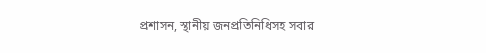প্রশাসন, স্থানীয় জনপ্রতিনিধিসহ সবার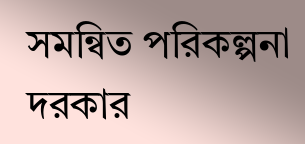সমন্বিত পরিকল্পনা দরকার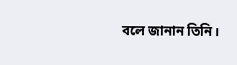বলে জানান তিনি।